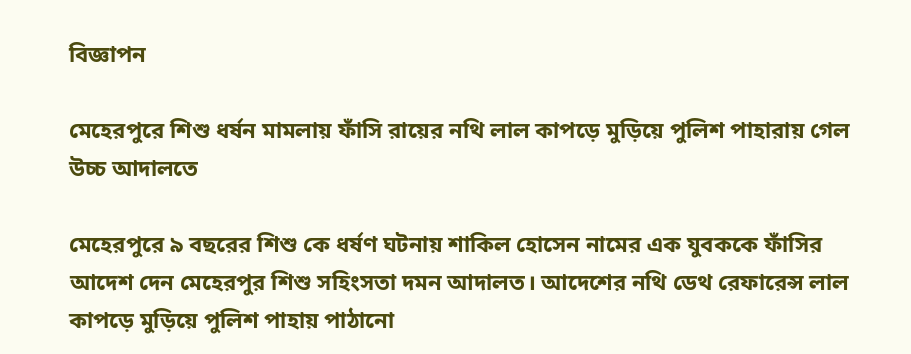বিজ্ঞাপন

মেহেরপুরে শিশু ধর্ষন মামলায় ফাঁসি রায়ের নথি লাল কাপড়ে মুড়িয়ে পুলিশ পাহারায় গেল উচ্চ আদালতে

মেহেরপুরে ৯ বছরের শিশু কে ধর্ষণ ঘটনায় শাকিল হোসেন নামের এক যুবককে ফাঁসির আদেশ দেন মেহেরপুর শিশু সহিংসতা দমন আদালত। আদেশের নথি ডেথ রেফারেন্স লাল কাপড়ে মুড়িয়ে পুলিশ পাহায় পাঠানো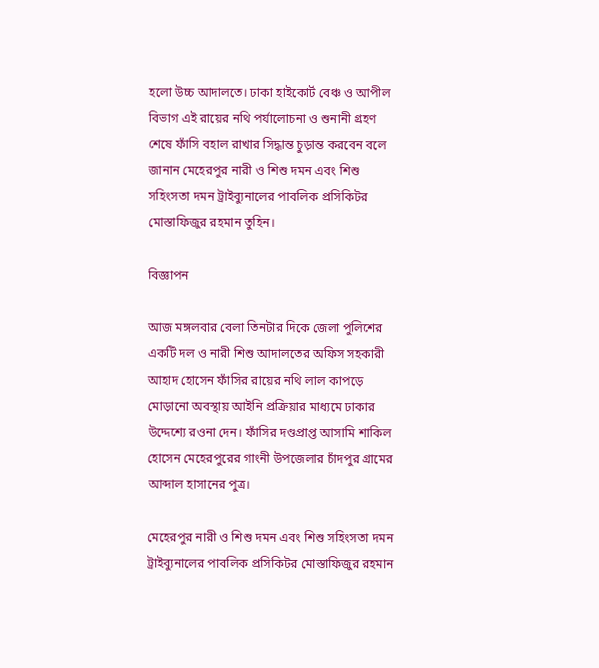হলো উচ্চ আদালতে। ঢাকা হাইকোর্ট বেঞ্চ ও আপীল বিভাগ এই রায়ের নথি পর্যালোচনা ও শুনানী গ্রহণ শেষে ফাঁসি বহাল রাখার সিদ্ধান্ত চুড়ান্ত করবেন বলে জানান মেহেরপুর নারী ও শিশু দমন এবং শিশু সহিংসতা দমন ট্রাইব্যুনালের পাবলিক প্রসিকিটর মোস্তাফিজুর রহমান তুহিন।

বিজ্ঞাপন

আজ মঙ্গলবার বেলা তিনটার দিকে জেলা পুলিশের একটি দল ও নারী শিশু আদালতের অফিস সহকারী আহাদ হোসেন ফাঁসির রায়ের নথি লাল কাপড়ে মোড়ানো অবস্থায় আইনি প্রক্রিয়ার মাধ্যমে ঢাকার উদ্দেশ্যে রওনা দেন। ফাঁসির দণ্ডপ্রাপ্ত আসামি শাকিল হোসেন মেহেরপুরের গাংনী উপজেলার চাঁদপুর গ্রামের আব্দাল হাসানের পুত্র।

মেহেরপুর নারী ও শিশু দমন এবং শিশু সহিংসতা দমন ট্রাইব্যুনালের পাবলিক প্রসিকিটর মোস্তাফিজুর রহমান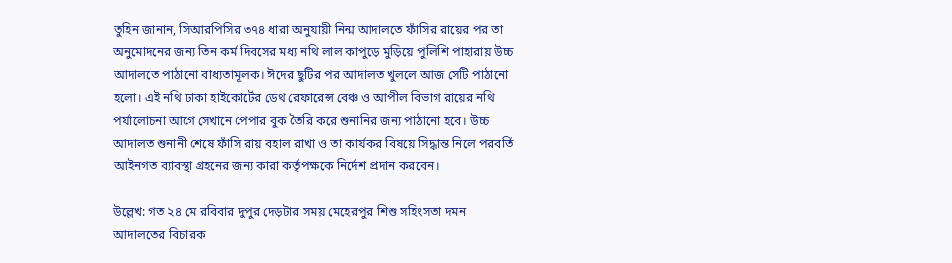তুহিন জানান, সিআরপিসির ৩৭৪ ধারা অনুযায়ী নিন্ম আদালতে ফাঁসির রায়ের পর তা অনুমোদনের জন্য তিন কর্ম দিবসের মধ্য নথি লাল কাপুড়ে মুড়িয়ে পুলিশি পাহারায় উচ্চ আদালতে পাঠানো বাধ্যতামূলক। ঈদের ছুটির পর আদালত খুললে আজ সেটি পাঠানো হলো। এই নথি ঢাকা হাইকোর্টের ডেথ রেফারেন্স বেঞ্চ ও আপীল বিভাগ রায়ের নথি পর্যালোচনা আগে সেখানে পেপার বুক তৈরি করে শুনানির জন্য পাঠানো হবে। উচ্চ আদালত শুনানী শেষে ফাঁসি রায় বহাল রাখা ও তা কার্যকর বিষয়ে সিদ্ধান্ত নিলে পরবর্তি আইনগত ব্যাবস্থা গ্রহনের জন্য কারা কর্তৃপক্ষকে নির্দেশ প্রদান করবেন।

উল্লেখ: গত ২৪ মে রবিবার দুপুর দেড়টার সময় মেহেরপুর শিশু সহিংসতা দমন আদালতের বিচারক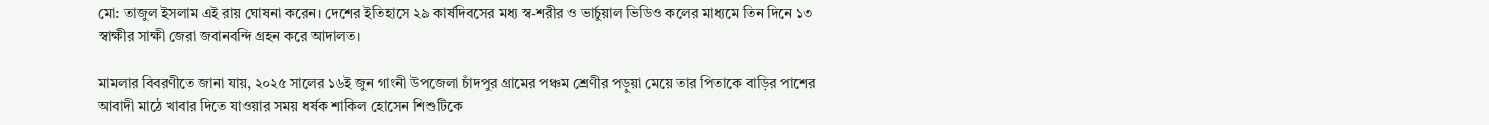মো: তাজুল ইসলাম এই রায় ঘোষনা করেন। দেশের ইতিহাসে ২৯ কার্ষদিবসের মধ্য স্ব-শরীর ও ভার্চুয়াল ভিডিও কলের মাধ্যমে তিন দিনে ১৩ স্বাক্ষীর সাক্ষী জেরা জবানবন্দি গ্রহন করে আদালত।

মামলার বিবরণীতে জানা যায়, ২০২৫ সালের ১৬ই জুন গাংনী উপজেলা চাঁদপুর গ্রামের পঞ্চম শ্রেণীর পড়ুয়া মেয়ে তার পিতাকে বাড়ির পাশের আবাদী মাঠে খাবার দিতে যাওয়ার সময় ধর্ষক শাকিল হোসেন শিশুটিকে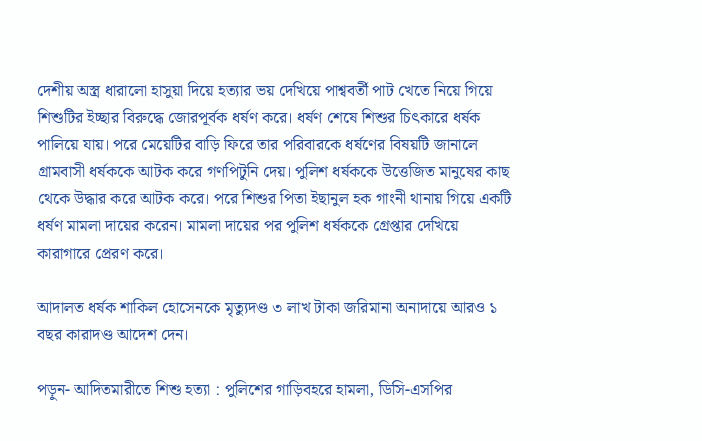দেশীয় অস্ত্র ধারালো হাসুয়া দিয়ে হত্যার ভয় দেখিয়ে পাশ্ববর্তী পাট খেতে নিয়ে গিয়ে শিশুটির ইচ্ছার বিরুদ্ধে জোরপূর্বক ধর্ষণ করে। ধর্ষণ শেষে শিশুর চিৎকারে ধর্ষক পালিয়ে যায়। পরে মেয়েটির বাড়ি ফিরে তার পরিবারকে ধর্ষণের বিষয়টি জানালে গ্রামবাসী ধর্ষককে আটক করে গণপিটুনি দেয়। পুলিশ ধর্ষককে উত্তেজিত মানুষের কাছ থেকে উদ্ধার করে আটক করে। পরে শিশুর পিতা ইছানুল হক গাংনী থানায় গিয়ে একটি ধর্ষণ মামলা দায়ের করেন। মামলা দায়ের পর পুলিশ ধর্ষককে গ্রেপ্তার দেখিয়ে কারাগারে প্রেরণ করে।

আদালত ধর্ষক শাকিল হোসেনকে মৃত্যুদণ্ড ৩ লাখ টাকা জরিমানা অনাদায়ে আরও ১ বছর কারাদণ্ড আদেশ দেন।

পড়ুন- আদিতমারীতে শিশু হত্যা : পুলিশের গাড়িবহরে হামলা, ডিসি-এসপির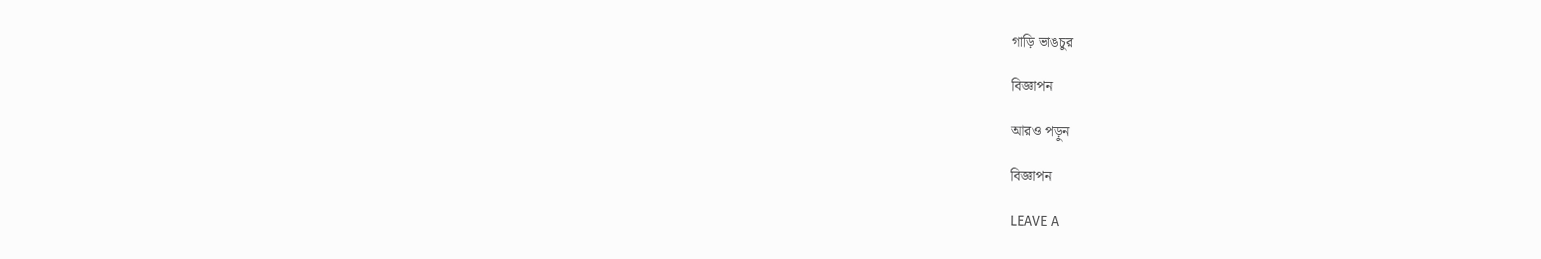গাড়ি ভাঙচুর

বিজ্ঞাপন

আরও পড়ুন

বিজ্ঞাপন

LEAVE A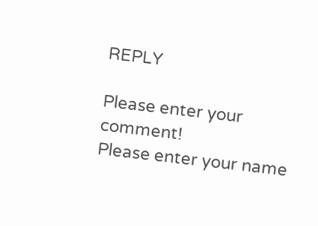REPLY

Please enter your comment!
Please enter your name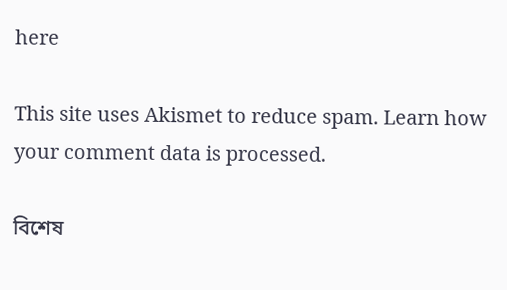here

This site uses Akismet to reduce spam. Learn how your comment data is processed.

বিশেষ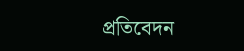প্রতিবেদন